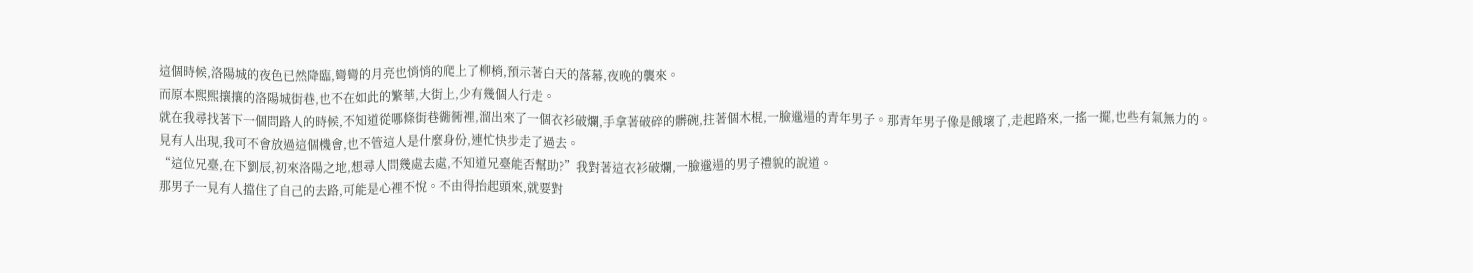這個時候,洛陽城的夜色已然降臨,彎彎的月亮也悄悄的爬上了柳梢,預示著白天的落幕,夜晚的襲來。
而原本熙熙攘攘的洛陽城街巷,也不在如此的繁華,大街上,少有幾個人行走。
就在我尋找著下一個問路人的時候,不知道從哪條街巷衚衕裡,溜出來了一個衣衫破爛,手拿著破碎的髒碗,拄著個木棍,一臉邋遢的青年男子。那青年男子像是餓壞了,走起路來,一搖一擺,也些有氣無力的。
見有人出現,我可不會放過這個機會,也不管這人是什麼身份,連忙快步走了過去。
“這位兄臺,在下劉辰,初來洛陽之地,想尋人問幾處去處,不知道兄臺能否幫助?”我對著這衣衫破爛,一臉邋遢的男子禮貌的說道。
那男子一見有人擋住了自己的去路,可能是心裡不悅。不由得抬起頭來,就要對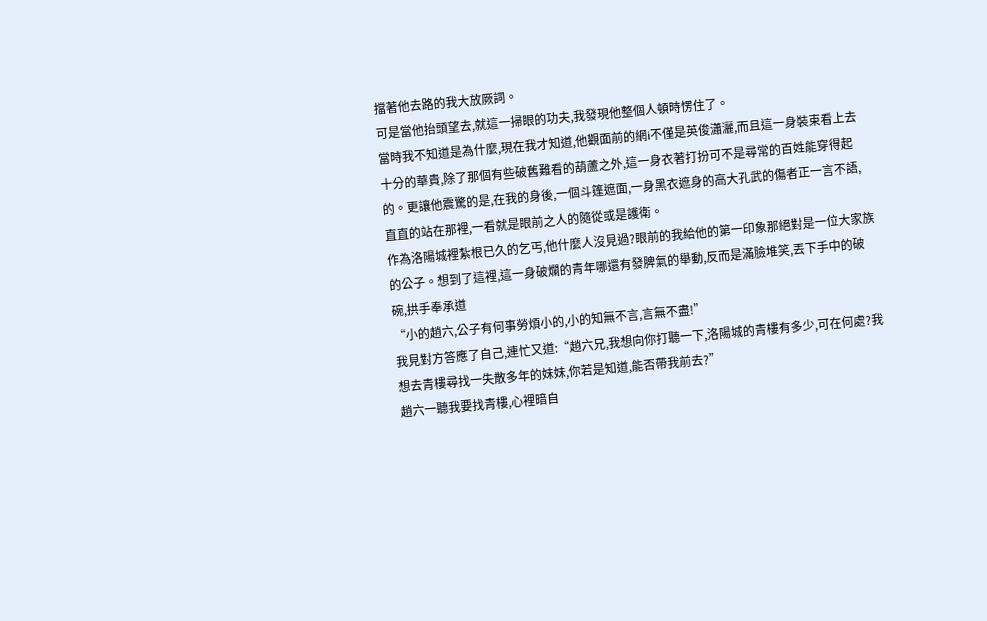擋著他去路的我大放厥詞。
可是當他抬頭望去,就這一掃眼的功夫,我發現他整個人頓時愣住了。
當時我不知道是為什麼,現在我才知道,他觀面前的網i不僅是英俊瀟灑,而且這一身裝束看上去十分的華貴,除了那個有些破舊難看的葫蘆之外,這一身衣著打扮可不是尋常的百姓能穿得起的。更讓他震驚的是,在我的身後,一個斗篷遮面,一身黑衣遮身的高大孔武的傷者正一言不語,直直的站在那裡,一看就是眼前之人的隨從或是護衛。
作為洛陽城裡紮根已久的乞丐,他什麼人沒見過?眼前的我給他的第一印象那絕對是一位大家族的公子。想到了這裡,這一身破爛的青年哪還有發脾氣的舉動,反而是滿臉堆笑,丟下手中的破碗,拱手奉承道
“小的趙六,公子有何事勞煩小的,小的知無不言,言無不盡!”
我見對方答應了自己,連忙又道:“趙六兄,我想向你打聽一下,洛陽城的青樓有多少,可在何處?我想去青樓尋找一失散多年的妹妹,你若是知道,能否帶我前去?”
趙六一聽我要找青樓,心裡暗自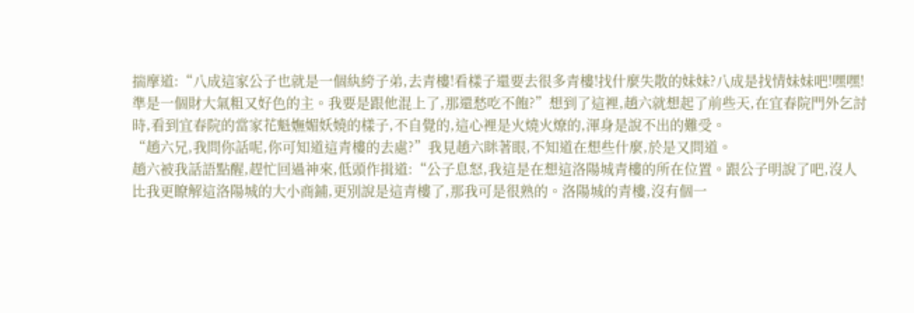揣摩道:“八成這家公子也就是一個紈絝子弟,去青樓!看樣子還要去很多青樓!找什麼失散的妹妹?八成是找情妹妹吧!嘿嘿!準是一個財大氣粗又好色的主。我要是跟他混上了,那還愁吃不飽?”想到了這裡,趙六就想起了前些天,在宜春院門外乞討時,看到宜春院的當家花魁嫵媚妖嬈的樣子,不自覺的,這心裡是火燒火燎的,渾身是說不出的難受。
“趙六兄,我問你話呢,你可知道這青樓的去處?”我見趙六眯著眼,不知道在想些什麼,於是又問道。
趙六被我話語點醒,趕忙回過神來,低頭作揖道:“公子息怒,我這是在想這洛陽城青樓的所在位置。跟公子明說了吧,沒人比我更瞭解這洛陽城的大小商鋪,更別說是這青樓了,那我可是很熟的。洛陽城的青樓,沒有個一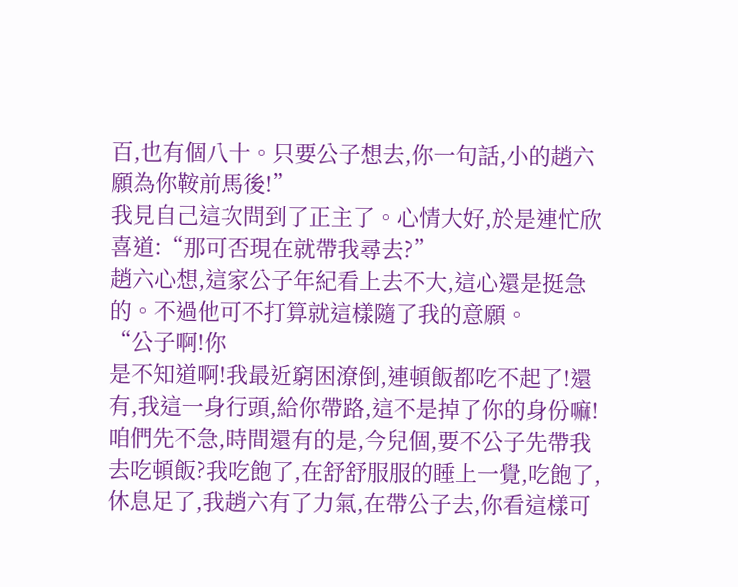百,也有個八十。只要公子想去,你一句話,小的趙六願為你鞍前馬後!”
我見自己這次問到了正主了。心情大好,於是連忙欣喜道:“那可否現在就帶我尋去?”
趙六心想,這家公子年紀看上去不大,這心還是挺急的。不過他可不打算就這樣隨了我的意願。
“公子啊!你
是不知道啊!我最近窮困潦倒,連頓飯都吃不起了!還有,我這一身行頭,給你帶路,這不是掉了你的身份嘛!咱們先不急,時間還有的是,今兒個,要不公子先帶我去吃頓飯?我吃飽了,在舒舒服服的睡上一覺,吃飽了,休息足了,我趙六有了力氣,在帶公子去,你看這樣可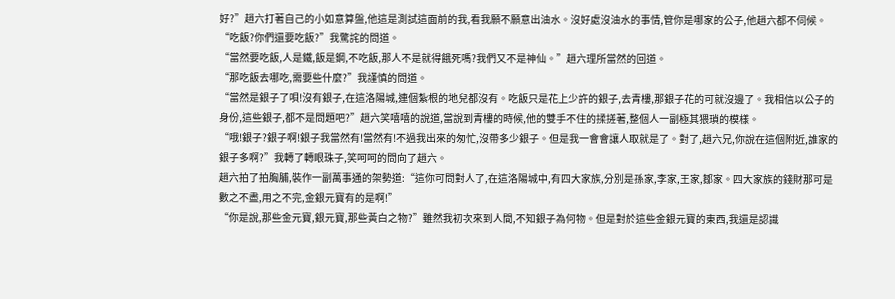好?”趙六打著自己的小如意算盤,他這是測試這面前的我,看我願不願意出油水。沒好處沒油水的事情,管你是哪家的公子,他趙六都不伺候。
“吃飯?你們還要吃飯?”我驚詫的問道。
“當然要吃飯,人是鐵,飯是鋼,不吃飯,那人不是就得餓死嗎?我們又不是神仙。”趙六理所當然的回道。
“那吃飯去哪吃,需要些什麼?”我謹慎的問道。
“當然是銀子了唄!沒有銀子,在這洛陽城,連個紮根的地兒都沒有。吃飯只是花上少許的銀子,去青樓,那銀子花的可就沒邊了。我相信以公子的身份,這些銀子,都不是問題吧?”趙六笑嘻嘻的說道,當說到青樓的時候,他的雙手不住的揉搓著,整個人一副極其猥瑣的模樣。
“哦!銀子?銀子啊!銀子我當然有!當然有!不過我出來的匆忙,沒帶多少銀子。但是我一會會讓人取就是了。對了,趙六兄,你說在這個附近,誰家的銀子多啊?”我轉了轉眼珠子,笑呵呵的問向了趙六。
趙六拍了拍胸脯,裝作一副萬事通的架勢道:“這你可問對人了,在這洛陽城中,有四大家族,分別是孫家,李家,王家,鄒家。四大家族的錢財那可是數之不盡,用之不完,金銀元寶有的是啊!”
“你是說,那些金元寶,銀元寶,那些黃白之物?”雖然我初次來到人間,不知銀子為何物。但是對於這些金銀元寶的東西,我還是認識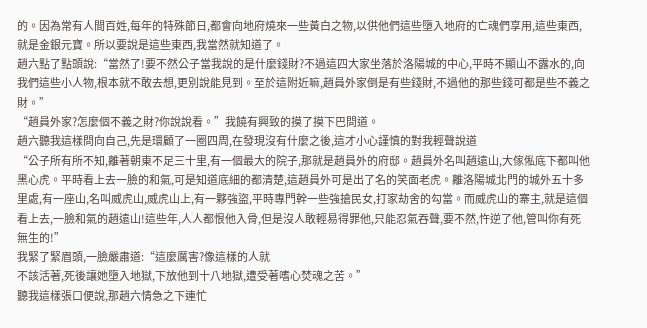的。因為常有人間百姓,每年的特殊節日,都會向地府燒來一些黃白之物,以供他們這些墮入地府的亡魂們享用,這些東西,就是金銀元寶。所以要說是這些東西,我當然就知道了。
趙六點了點頭說:“當然了!要不然公子當我說的是什麼錢財?不過這四大家坐落於洛陽城的中心,平時不顯山不露水的,向我們這些小人物,根本就不敢去想,更別說能見到。至於這附近嘛,趙員外家倒是有些錢財,不過他的那些錢可都是些不義之財。”
“趙員外家?怎麼個不義之財?你說說看。”我饒有興致的摸了摸下巴問道。
趙六聽我這樣問向自己,先是環顧了一圈四周,在發現沒有什麼之後,這才小心謹慎的對我輕聲說道
“公子所有所不知,離著朝東不足三十里,有一個最大的院子,那就是趙員外的府邸。趙員外名叫趙遠山,大傢俬底下都叫他黑心虎。平時看上去一臉的和氣,可是知道底細的都清楚,這趙員外可是出了名的笑面老虎。離洛陽城北門的城外五十多里處,有一座山,名叫威虎山,威虎山上,有一夥強盜,平時專門幹一些強搶民女,打家劫舍的勾當。而威虎山的寨主,就是這個看上去,一臉和氣的趙遠山!這些年,人人都恨他入骨,但是沒人敢輕易得罪他,只能忍氣吞聲,要不然,忤逆了他,管叫你有死無生的!”
我緊了緊眉頭,一臉嚴肅道:“這麼厲害?像這樣的人就
不該活著,死後讓她墮入地獄,下放他到十八地獄,遭受著嗜心焚魂之苦。”
聽我這樣張口便說,那趙六情急之下連忙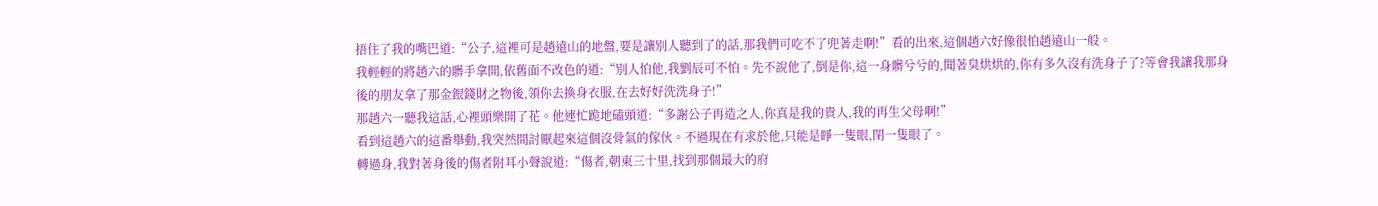捂住了我的嘴巴道:“公子,這裡可是趙遠山的地盤,要是讓別人聽到了的話,那我們可吃不了兜著走啊!”看的出來,這個趙六好像很怕趙遠山一般。
我輕輕的將趙六的髒手拿開,依舊面不改色的道:“別人怕他,我劉辰可不怕。先不說他了,倒是你,這一身髒兮兮的,聞著臭烘烘的,你有多久沒有洗身子了?等會我讓我那身後的朋友拿了那金銀錢財之物後,領你去換身衣服,在去好好洗洗身子!”
那趙六一聽我這話,心裡頭樂開了花。他連忙跪地磕頭道:“多謝公子再造之人,你真是我的貴人,我的再生父母啊!”
看到這趙六的這番舉動,我突然間討厭起來這個沒骨氣的傢伙。不過現在有求於他,只能是睜一隻眼,閉一隻眼了。
轉過身,我對著身後的傷者附耳小聲說道:“傷者,朝東三十里,找到那個最大的府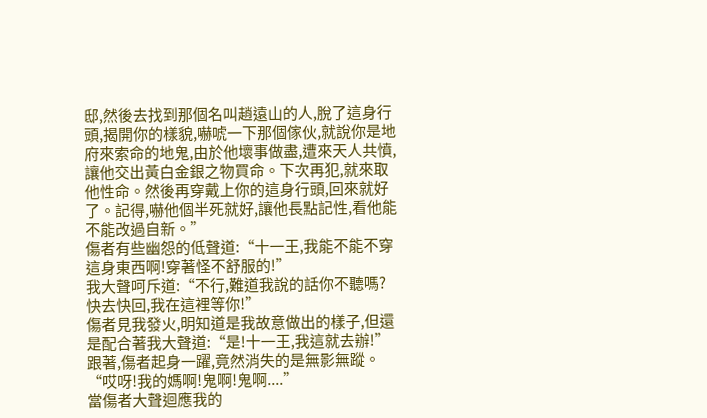邸,然後去找到那個名叫趙遠山的人,脫了這身行頭,揭開你的樣貌,嚇唬一下那個傢伙,就說你是地府來索命的地鬼,由於他壞事做盡,遭來天人共憤,讓他交出黃白金銀之物買命。下次再犯,就來取他性命。然後再穿戴上你的這身行頭,回來就好了。記得,嚇他個半死就好,讓他長點記性,看他能不能改過自新。”
傷者有些幽怨的低聲道:“十一王,我能不能不穿這身東西啊!穿著怪不舒服的!”
我大聲呵斥道:“不行,難道我說的話你不聽嗎?快去快回,我在這裡等你!”
傷者見我發火,明知道是我故意做出的樣子,但還是配合著我大聲道:“是!十一王,我這就去辦!”跟著,傷者起身一躍,竟然消失的是無影無蹤。
“哎呀!我的媽啊!鬼啊!鬼啊....”
當傷者大聲迴應我的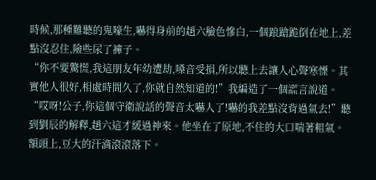時候,那種難聽的鬼嚎生,嚇得身前的趙六臉色慘白,一個踉蹌跪倒在地上,差點沒忍住,險些尿了褲子。
“你不要驚慌,我這朋友年幼遭劫,嗓音受損,所以聽上去讓人心聲寒慄。其實他人很好,相處時間久了,你就自然知道的!”我編造了一個謊言說道。
“哎呀!公子,你這個守衛說話的聲音太嚇人了!嚇的我差點沒背過氣去!”聽到劉辰的解釋,趙六這才緩過神來。他坐在了原地,不住的大口喘著粗氣。額頭上,豆大的汗滴滾滾落下。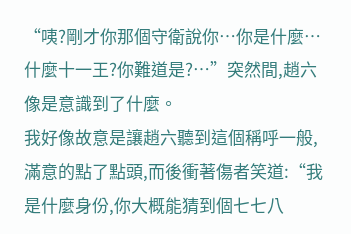“咦?剛才你那個守衛說你…你是什麼…什麼十一王?你難道是?…”突然間,趙六像是意識到了什麼。
我好像故意是讓趙六聽到這個稱呼一般,滿意的點了點頭,而後衝著傷者笑道:“我是什麼身份,你大概能猜到個七七八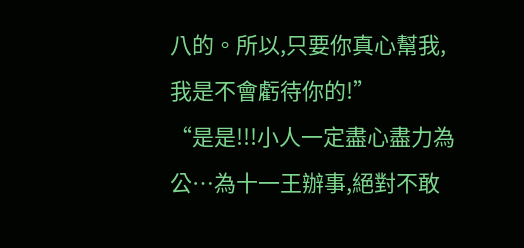八的。所以,只要你真心幫我,我是不會虧待你的!”
“是是!!!小人一定盡心盡力為公…為十一王辦事,絕對不敢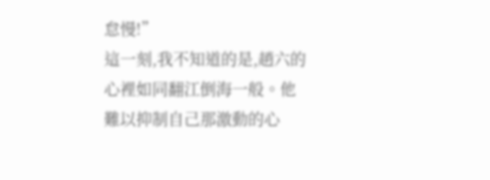怠慢!”
這一刻,我不知道的是,趙六的心裡如同翻江倒海一般。他難以抑制自己那激動的心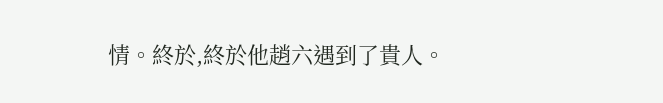情。終於,終於他趙六遇到了貴人。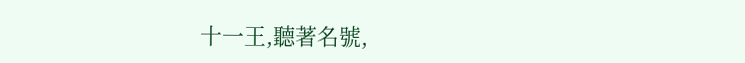十一王,聽著名號,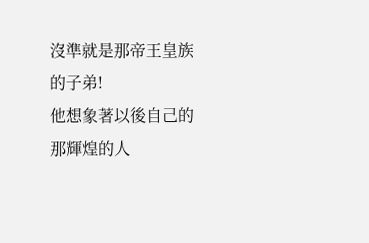沒準就是那帝王皇族的子弟!
他想象著以後自己的那輝煌的人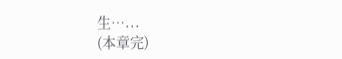生…...
(本章完)